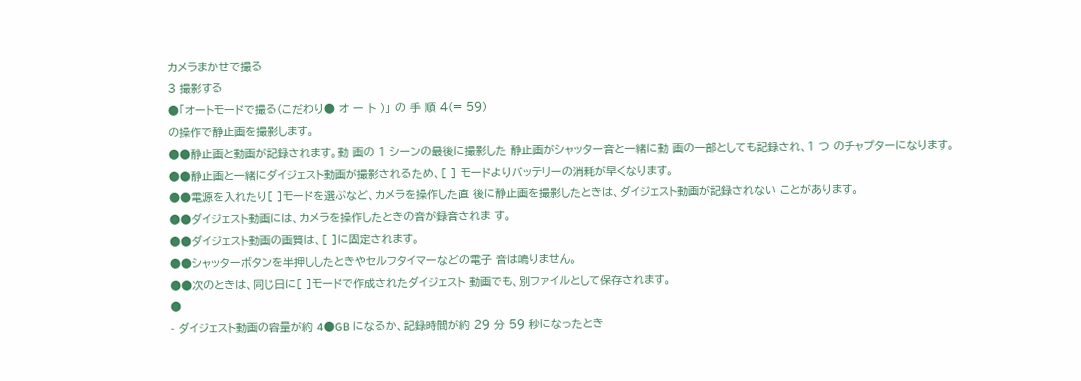カメラまかせで撮る
3 撮影する
●「オートモードで撮る(こだわり● オ ー ト )」 の 手 順 4(= 59)
の操作で静止画を撮影します。
●●静止画と動画が記録されます。動 画の 1 シーンの最後に撮影した 静止画がシャッター音と一緒に動 画の一部としても記録され、1 つ のチャプターになります。
●●静止画と一緒にダイジェスト動画が撮影されるため、[ ] モードよりバッテリーの消耗が早くなります。
●●電源を入れたり[ ]モードを選ぶなど、カメラを操作した直 後に静止画を撮影したときは、ダイジェスト動画が記録されない ことがあります。
●●ダイジェスト動画には、カメラを操作したときの音が録音されま す。
●●ダイジェスト動画の画質は、[ ]に固定されます。
●●シャッターボタンを半押ししたときやセルフタイマーなどの電子 音は鳴りません。
●●次のときは、同じ日に[ ]モードで作成されたダイジェスト 動画でも、別ファイルとして保存されます。
●
- ダイジェスト動画の容量が約 4●GB になるか、記録時間が約 29 分 59 秒になったとき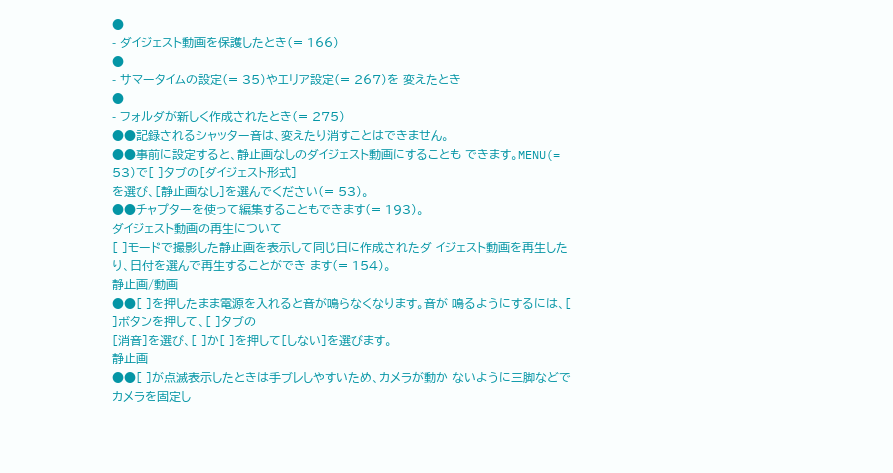●
- ダイジェスト動画を保護したとき(= 166)
●
- サマータイムの設定(= 35)やエリア設定(= 267)を 変えたとき
●
- フォルダが新しく作成されたとき(= 275)
●●記録されるシャッター音は、変えたり消すことはできません。
●●事前に設定すると、静止画なしのダイジェスト動画にすることも できます。MENU(= 53)で[ ]タブの[ダイジェスト形式]
を選び、[静止画なし]を選んでください(= 53)。
●●チャプターを使って編集することもできます(= 193)。
ダイジェスト動画の再生について
[ ]モードで撮影した静止画を表示して同じ日に作成されたダ イジェスト動画を再生したり、日付を選んで再生することができ ます(= 154)。
静止画/動画
●●[ ]を押したまま電源を入れると音が鳴らなくなります。音が 鳴るようにするには、[ ]ボタンを押して、[ ]タブの
[消音]を選び、[ ]か[ ]を押して[しない]を選びます。
静止画
●●[ ]が点滅表示したときは手ブレしやすいため、カメラが動か ないように三脚などでカメラを固定し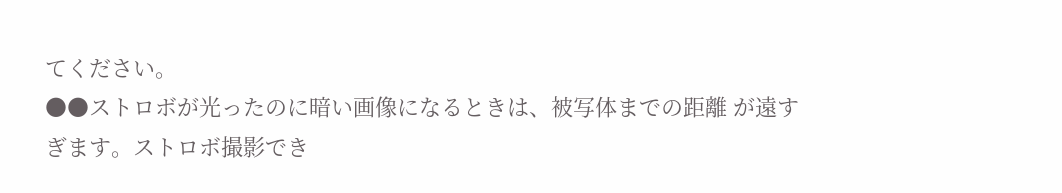てください。
●●ストロボが光ったのに暗い画像になるときは、被写体までの距離 が遠すぎます。ストロボ撮影でき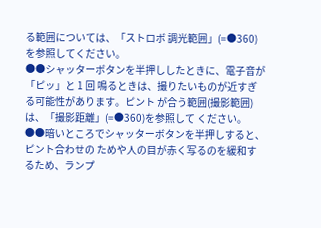る範囲については、「ストロボ 調光範囲」(=●360)を参照してください。
●●シャッターボタンを半押ししたときに、電子音が「ピッ」と 1 回 鳴るときは、撮りたいものが近すぎる可能性があります。ピント が合う範囲(撮影範囲)は、「撮影距離」(=●360)を参照して ください。
●●暗いところでシャッターボタンを半押しすると、ピント合わせの ためや人の目が赤く写るのを緩和するため、ランプ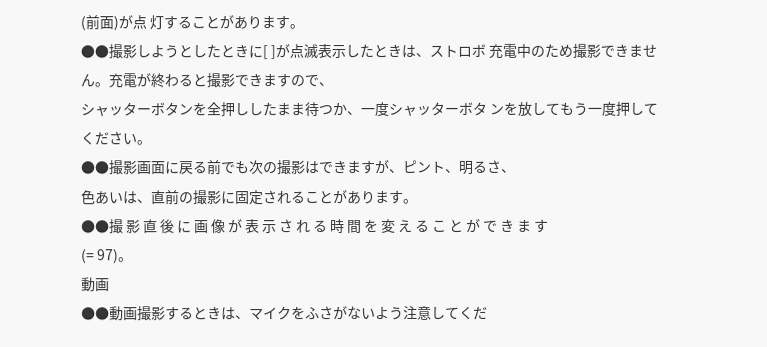(前面)が点 灯することがあります。
●●撮影しようとしたときに[ ]が点滅表示したときは、ストロボ 充電中のため撮影できません。充電が終わると撮影できますので、
シャッターボタンを全押ししたまま待つか、一度シャッターボタ ンを放してもう一度押してください。
●●撮影画面に戻る前でも次の撮影はできますが、ピント、明るさ、
色あいは、直前の撮影に固定されることがあります。
●●撮 影 直 後 に 画 像 が 表 示 さ れ る 時 間 を 変 え る こ と が で き ま す
(= 97)。
動画
●●動画撮影するときは、マイクをふさがないよう注意してくだ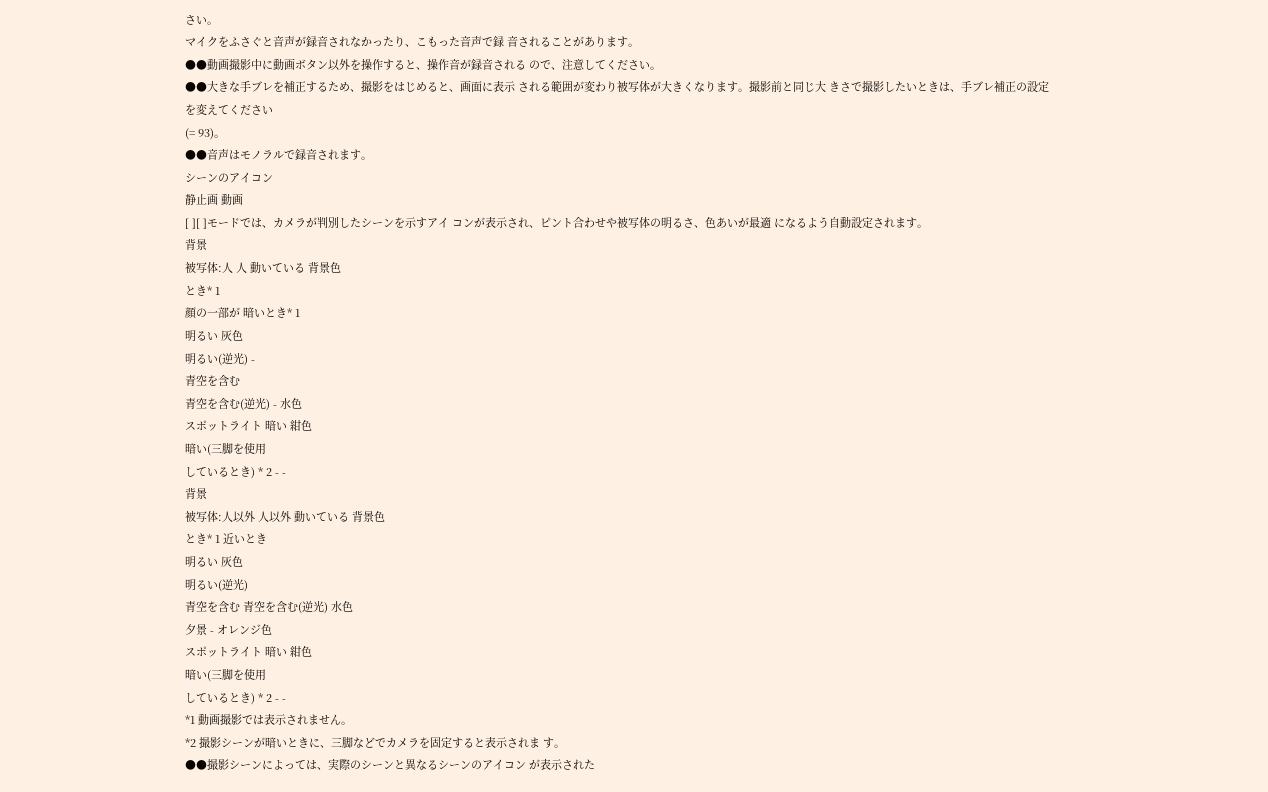さい。
マイクをふさぐと音声が録音されなかったり、こもった音声で録 音されることがあります。
●●動画撮影中に動画ボタン以外を操作すると、操作音が録音される ので、注意してください。
●●大きな手ブレを補正するため、撮影をはじめると、画面に表示 される範囲が変わり被写体が大きくなります。撮影前と同じ大 きさで撮影したいときは、手ブレ補正の設定を変えてください
(= 93)。
●●音声はモノラルで録音されます。
シーンのアイコン
静止画 動画
[ ][ ]モードでは、カメラが判別したシーンを示すアイ コンが表示され、ピント合わせや被写体の明るさ、色あいが最適 になるよう自動設定されます。
背景
被写体:人 人 動いている 背景色
とき* 1
顔の一部が 暗いとき* 1
明るい 灰色
明るい(逆光) -
青空を含む
青空を含む(逆光) - 水色
スポットライト 暗い 紺色
暗い(三脚を使用
しているとき) * 2 - -
背景
被写体:人以外 人以外 動いている 背景色
とき* 1 近いとき
明るい 灰色
明るい(逆光)
青空を含む 青空を含む(逆光) 水色
夕景 - オレンジ色
スポットライト 暗い 紺色
暗い(三脚を使用
しているとき) * 2 - -
*1 動画撮影では表示されません。
*2 撮影シーンが暗いときに、三脚などでカメラを固定すると表示されま す。
●●撮影シーンによっては、実際のシーンと異なるシーンのアイコン が表示された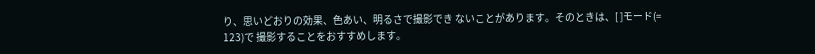り、思いどおりの効果、色あい、明るさで撮影でき ないことがあります。そのときは、[ ]モード(= 123)で 撮影することをおすすめします。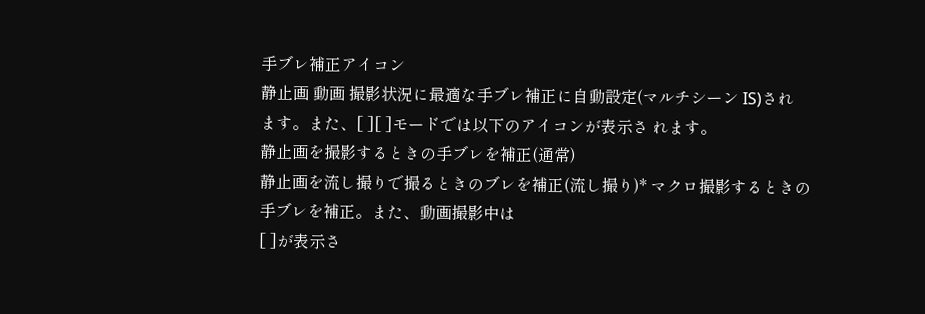手ブレ補正アイコン
静止画 動画 撮影状況に最適な手ブレ補正に自動設定(マルチシーン IS)され ます。また、[ ][ ]モードでは以下のアイコンが表示さ れます。
静止画を撮影するときの手ブレを補正(通常)
静止画を流し撮りで撮るときのブレを補正(流し撮り)* マクロ撮影するときの手ブレを補正。また、動画撮影中は
[ ]が表示さ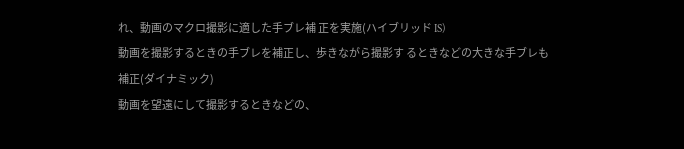れ、動画のマクロ撮影に適した手ブレ補 正を実施(ハイブリッド IS)
動画を撮影するときの手ブレを補正し、歩きながら撮影す るときなどの大きな手ブレも補正(ダイナミック)
動画を望遠にして撮影するときなどの、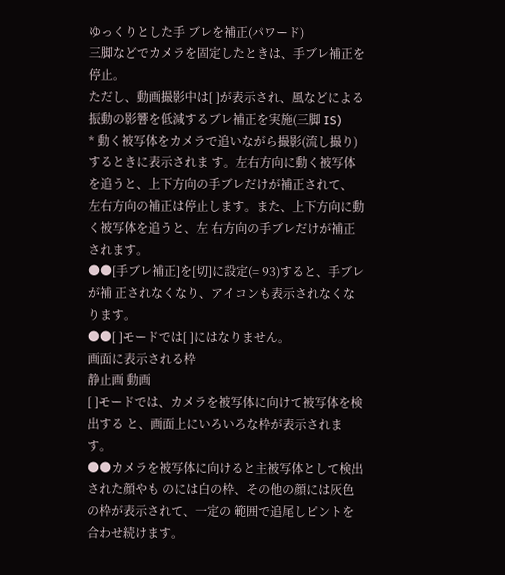ゆっくりとした手 ブレを補正(パワード)
三脚などでカメラを固定したときは、手ブレ補正を停止。
ただし、動画撮影中は[ ]が表示され、風などによる 振動の影響を低減するブレ補正を実施(三脚 IS)
* 動く被写体をカメラで追いながら撮影(流し撮り)するときに表示されま す。左右方向に動く被写体を追うと、上下方向の手ブレだけが補正されて、
左右方向の補正は停止します。また、上下方向に動く被写体を追うと、左 右方向の手ブレだけが補正されます。
●●[手ブレ補正]を[切]に設定(= 93)すると、手ブレが補 正されなくなり、アイコンも表示されなくなります。
●●[ ]モードでは[ ]にはなりません。
画面に表示される枠
静止画 動画
[ ]モードでは、カメラを被写体に向けて被写体を検出する と、画面上にいろいろな枠が表示されます。
●●カメラを被写体に向けると主被写体として検出された顔やも のには白の枠、その他の顔には灰色の枠が表示されて、一定の 範囲で追尾しピントを合わせ続けます。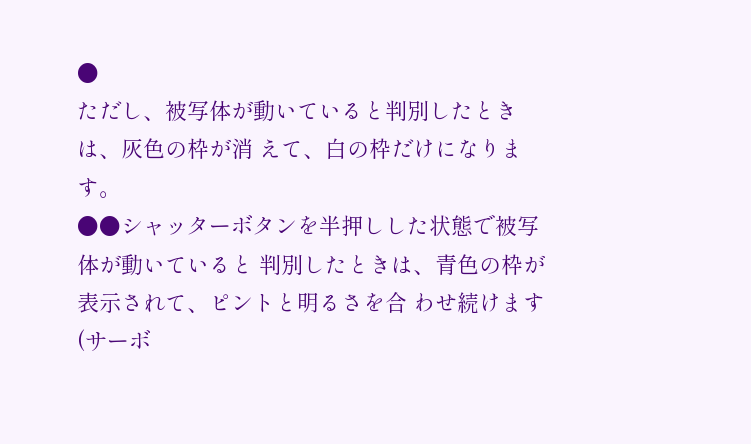●
ただし、被写体が動いていると判別したときは、灰色の枠が消 えて、白の枠だけになります。
●●シャッターボタンを半押しした状態で被写体が動いていると 判別したときは、青色の枠が表示されて、ピントと明るさを合 わせ続けます(サーボ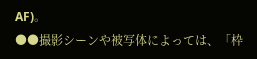AF)。
●●撮影シーンや被写体によっては、「枠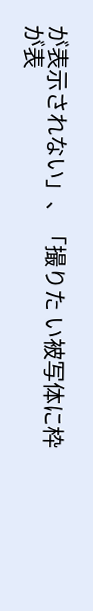が表示されない」、「撮りた い被写体に枠が表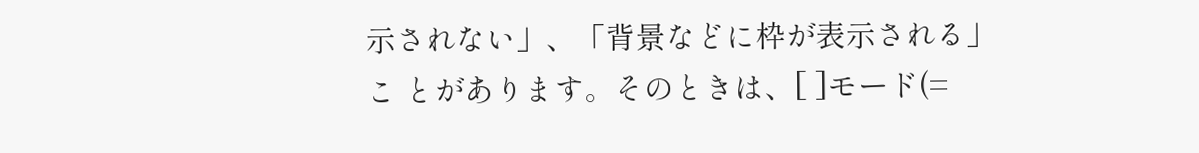示されない」、「背景などに枠が表示される」こ とがあります。そのときは、[ ]モード(=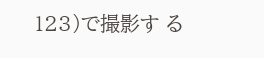123)で撮影す る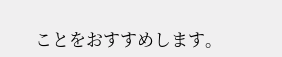ことをおすすめします。